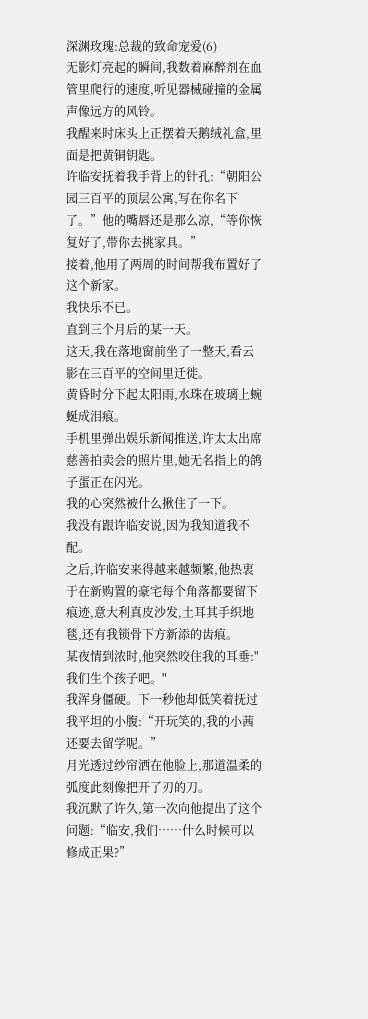深渊玫瑰:总裁的致命宠爱(6)
无影灯亮起的瞬间,我数着麻醉剂在血管里爬行的速度,听见器械碰撞的金属声像远方的风铃。
我醒来时床头上正摆着天鹅绒礼盒,里面是把黄铜钥匙。
许临安抚着我手背上的针孔:“朝阳公园三百平的顶层公寓,写在你名下了。”他的嘴唇还是那么凉,“等你恢复好了,带你去挑家具。”
接着,他用了两周的时间帮我布置好了这个新家。
我快乐不已。
直到三个月后的某一天。
这天,我在落地窗前坐了一整天,看云影在三百平的空间里迁徙。
黄昏时分下起太阳雨,水珠在玻璃上蜿蜒成泪痕。
手机里弹出娱乐新闻推送,许太太出席慈善拍卖会的照片里,她无名指上的鸽子蛋正在闪光。
我的心突然被什么揪住了一下。
我没有跟许临安说,因为我知道我不配。
之后,许临安来得越来越频繁,他热衷于在新购置的豪宅每个角落都要留下痕迹,意大利真皮沙发,土耳其手织地毯,还有我锁骨下方新添的齿痕。
某夜情到浓时,他突然咬住我的耳垂:"我们生个孩子吧。"
我浑身僵硬。下一秒他却低笑着抚过我平坦的小腹:“开玩笑的,我的小茜还要去留学呢。”
月光透过纱帘洒在他脸上,那道温柔的弧度此刻像把开了刃的刀。
我沉默了许久,第一次向他提出了这个问题:“临安,我们……什么时候可以修成正果?”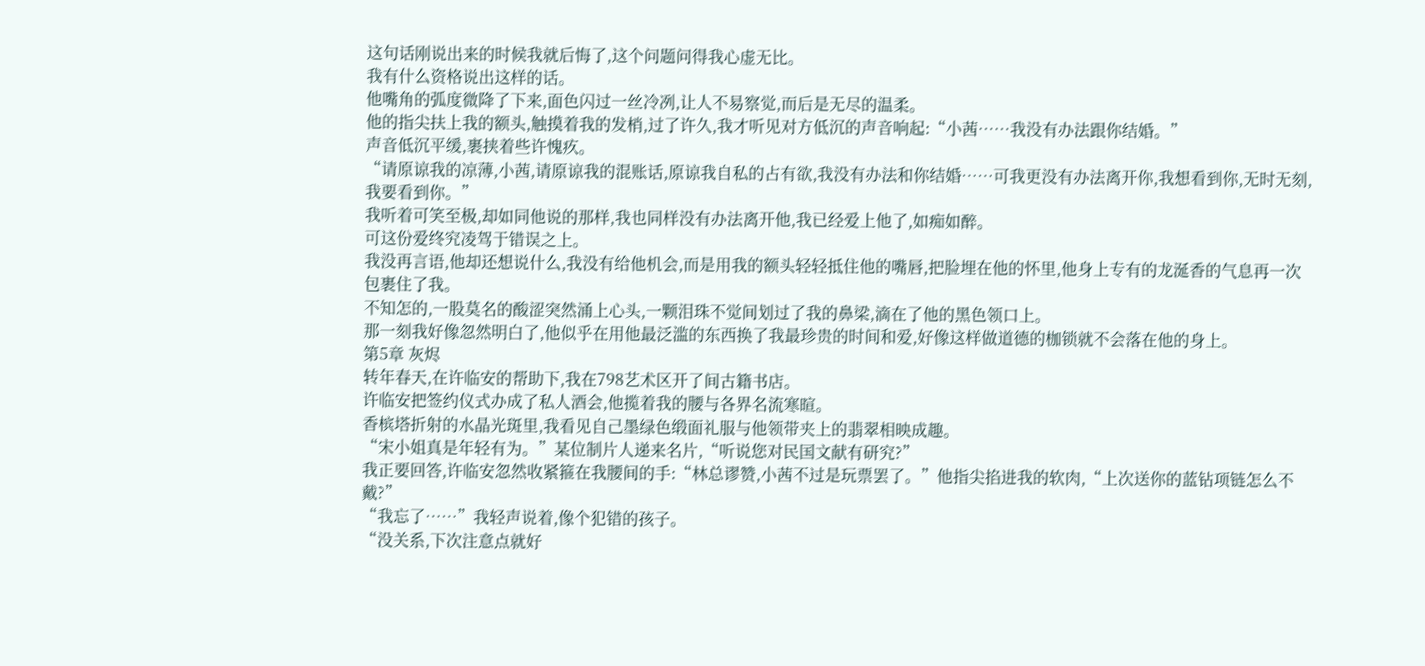这句话刚说出来的时候我就后悔了,这个问题问得我心虚无比。
我有什么资格说出这样的话。
他嘴角的弧度微降了下来,面色闪过一丝冷冽,让人不易察觉,而后是无尽的温柔。
他的指尖扶上我的额头,触摸着我的发梢,过了许久,我才听见对方低沉的声音响起:“小茜……我没有办法跟你结婚。”
声音低沉平缓,裹挟着些许愧疚。
“请原谅我的凉薄,小茜,请原谅我的混账话,原谅我自私的占有欲,我没有办法和你结婚……可我更没有办法离开你,我想看到你,无时无刻,我要看到你。”
我听着可笑至极,却如同他说的那样,我也同样没有办法离开他,我已经爱上他了,如痴如醉。
可这份爱终究凌驾于错误之上。
我没再言语,他却还想说什么,我没有给他机会,而是用我的额头轻轻抵住他的嘴唇,把脸埋在他的怀里,他身上专有的龙涎香的气息再一次包裹住了我。
不知怎的,一股莫名的酸涩突然涌上心头,一颗泪珠不觉间划过了我的鼻梁,滴在了他的黑色领口上。
那一刻我好像忽然明白了,他似乎在用他最泛滥的东西换了我最珍贵的时间和爱,好像这样做道德的枷锁就不会落在他的身上。
第5章 灰烬
转年春天,在许临安的帮助下,我在798艺术区开了间古籍书店。
许临安把签约仪式办成了私人酒会,他揽着我的腰与各界名流寒暄。
香槟塔折射的水晶光斑里,我看见自己墨绿色缎面礼服与他领带夹上的翡翠相映成趣。
“宋小姐真是年轻有为。”某位制片人递来名片,“听说您对民国文献有研究?”
我正要回答,许临安忽然收紧箍在我腰间的手:“林总谬赞,小茜不过是玩票罢了。”他指尖掐进我的软肉,“上次送你的蓝钻项链怎么不戴?”
“我忘了……”我轻声说着,像个犯错的孩子。
“没关系,下次注意点就好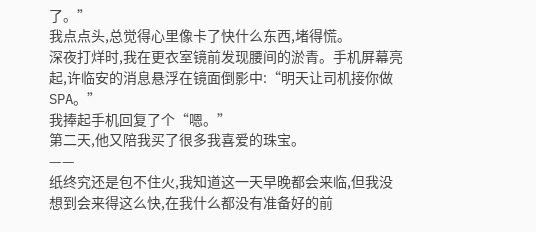了。”
我点点头,总觉得心里像卡了快什么东西,堵得慌。
深夜打烊时,我在更衣室镜前发现腰间的淤青。手机屏幕亮起,许临安的消息悬浮在镜面倒影中:“明天让司机接你做SPA。”
我捧起手机回复了个“嗯。”
第二天,他又陪我买了很多我喜爱的珠宝。
——
纸终究还是包不住火,我知道这一天早晚都会来临,但我没想到会来得这么快,在我什么都没有准备好的前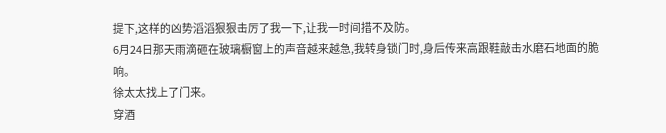提下,这样的凶势滔滔狠狠击厉了我一下,让我一时间措不及防。
6月24日那天雨滴砸在玻璃橱窗上的声音越来越急,我转身锁门时,身后传来高跟鞋敲击水磨石地面的脆响。
徐太太找上了门来。
穿酒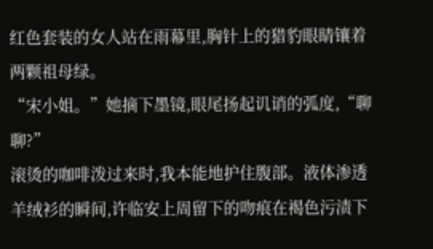红色套装的女人站在雨幕里,胸针上的猎豹眼睛镶着两颗祖母绿。
“宋小姐。”她摘下墨镜,眼尾扬起讥诮的弧度,“聊聊?”
滚烫的咖啡泼过来时,我本能地护住腹部。液体渗透羊绒衫的瞬间,许临安上周留下的吻痕在褐色污渍下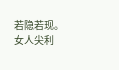若隐若现。
女人尖利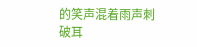的笑声混着雨声刺破耳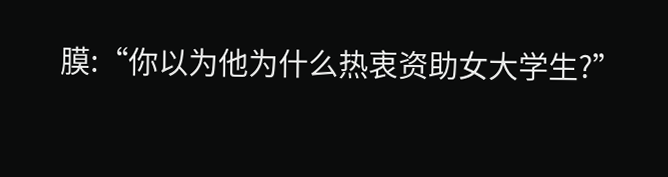膜:“你以为他为什么热衷资助女大学生?”